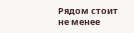Рядом стоит не менее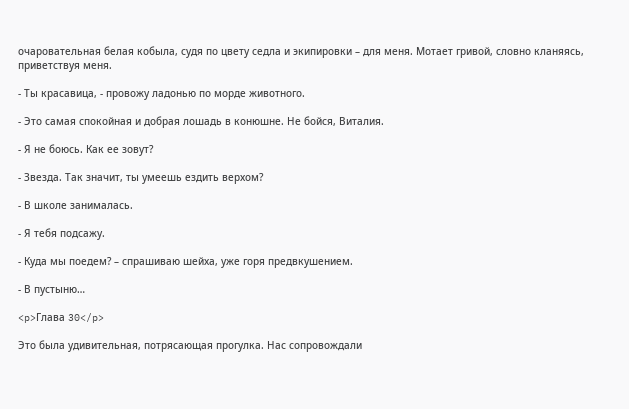очаровательная белая кобыла, судя по цвету седла и экипировки – для меня. Мотает гривой, словно кланяясь, приветствуя меня.

- Ты красавица, - провожу ладонью по морде животного.

- Это самая спокойная и добрая лошадь в конюшне. Не бойся, Виталия.

- Я не боюсь. Как ее зовут?

- Звезда. Так значит, ты умеешь ездить верхом?

- В школе занималась.

- Я тебя подсажу.

- Куда мы поедем? – спрашиваю шейха, уже горя предвкушением.

- В пустыню…

<p>Глава 30</p>

Это была удивительная, потрясающая прогулка. Нас сопровождали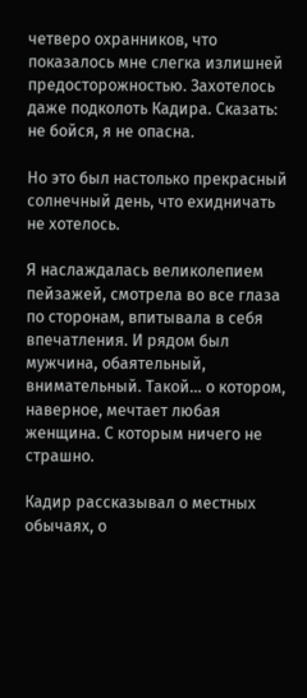четверо охранников, что показалось мне слегка излишней предосторожностью. Захотелось даже подколоть Кадира. Сказать: не бойся, я не опасна.

Но это был настолько прекрасный солнечный день, что ехидничать не хотелось.

Я наслаждалась великолепием пейзажей, смотрела во все глаза по сторонам, впитывала в себя впечатления. И рядом был мужчина, обаятельный, внимательный. Такой… о котором, наверное, мечтает любая женщина. С которым ничего не страшно.

Кадир рассказывал о местных обычаях, о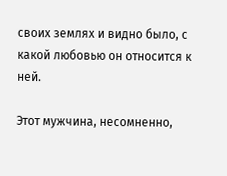своих землях и видно было, с какой любовью он относится к ней.

Этот мужчина, несомненно,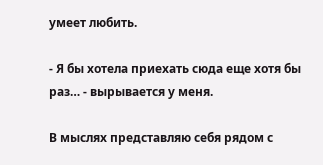умеет любить.

- Я бы хотела приехать сюда еще хотя бы раз… - вырывается у меня.

В мыслях представляю себя рядом с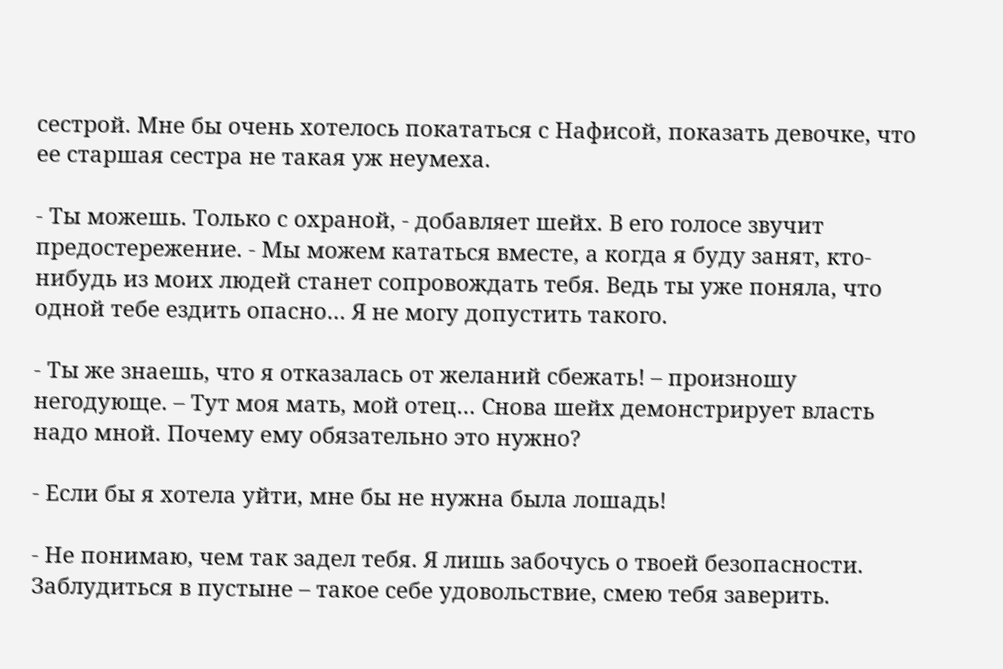сестрой. Мне бы очень хотелось покататься с Нафисой, показать девочке, что ее старшая сестра не такая уж неумеха.

- Ты можешь. Только с охраной, - добавляет шейх. В его голосе звучит предостережение. - Мы можем кататься вместе, а когда я буду занят, кто-нибудь из моих людей станет сопровождать тебя. Ведь ты уже поняла, что одной тебе ездить опасно… Я не могу допустить такого.

- Ты же знаешь, что я отказалась от желаний сбежать! – произношу негодующе. – Тут моя мать, мой отец… Снова шейх демонстрирует власть надо мной. Почему ему обязательно это нужно?

- Если бы я хотела уйти, мне бы не нужна была лошадь!

- Не понимаю, чем так задел тебя. Я лишь забочусь о твоей безопасности. Заблудиться в пустыне – такое себе удовольствие, смею тебя заверить.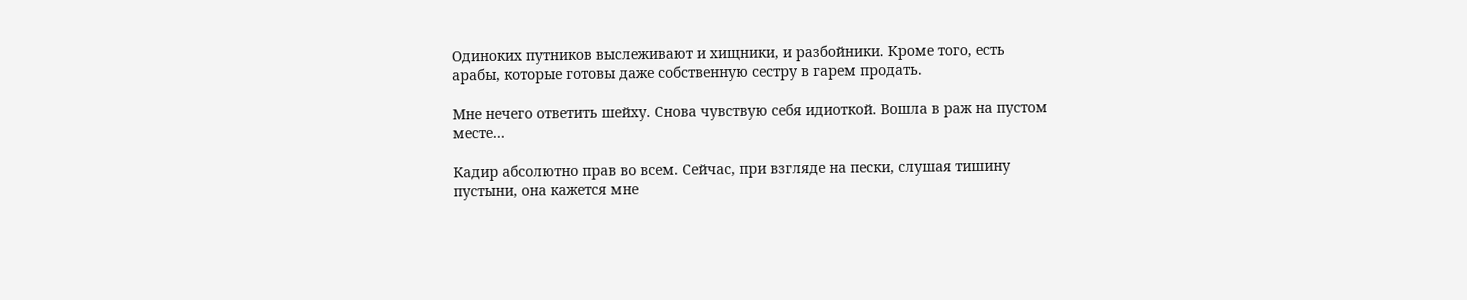Одиноких путников выслеживают и хищники, и разбойники. Кроме того, есть арабы, которые готовы даже собственную сестру в гарем продать.

Мне нечего ответить шейху. Снова чувствую себя идиоткой. Вошла в раж на пустом месте…

Кадир абсолютно прав во всем. Сейчас, при взгляде на пески, слушая тишину пустыни, она кажется мне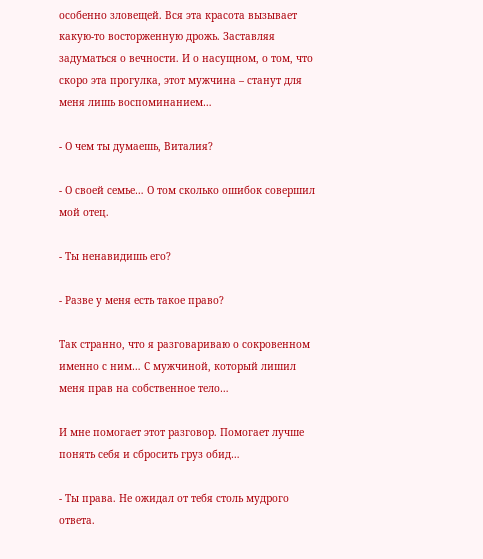особенно зловещей. Вся эта красота вызывает какую-то восторженную дрожь. Заставляя задуматься о вечности. И о насущном, о том, что скоро эта прогулка, этот мужчина – станут для меня лишь воспоминанием…

- О чем ты думаешь, Виталия?

- О своей семье… О том сколько ошибок совершил мой отец.

- Ты ненавидишь его?

- Разве у меня есть такое право?

Так странно, что я разговариваю о сокровенном именно с ним… С мужчиной, который лишил меня прав на собственное тело…

И мне помогает этот разговор. Помогает лучше понять себя и сбросить груз обид…

- Ты права. Не ожидал от тебя столь мудрого ответа.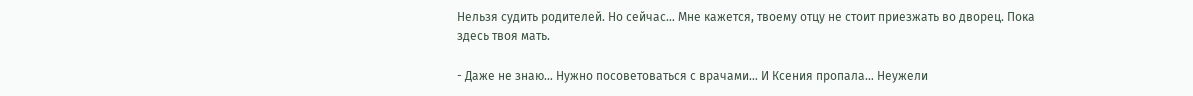Нельзя судить родителей. Но сейчас… Мне кажется, твоему отцу не стоит приезжать во дворец. Пока здесь твоя мать.

- Даже не знаю… Нужно посоветоваться с врачами… И Ксения пропала… Неужели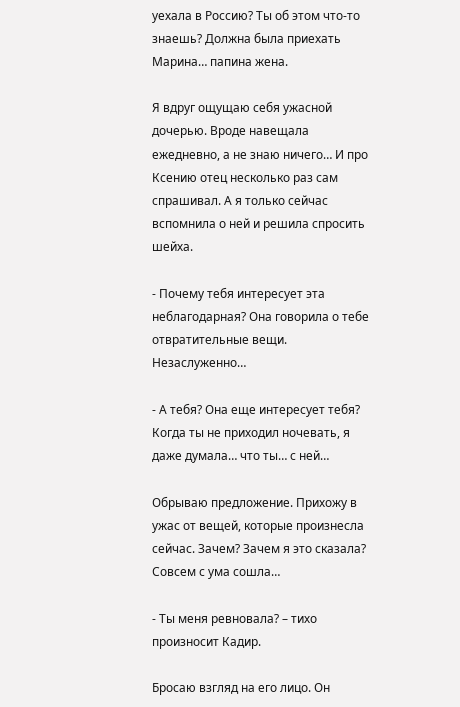уехала в Россию? Ты об этом что-то знаешь? Должна была приехать Марина… папина жена.

Я вдруг ощущаю себя ужасной дочерью. Вроде навещала ежедневно, а не знаю ничего… И про Ксению отец несколько раз сам спрашивал. А я только сейчас вспомнила о ней и решила спросить шейха.

- Почему тебя интересует эта неблагодарная? Она говорила о тебе отвратительные вещи. Незаслуженно…

- А тебя? Она еще интересует тебя? Когда ты не приходил ночевать, я даже думала… что ты… с ней…

Обрываю предложение. Прихожу в ужас от вещей, которые произнесла сейчас. Зачем? Зачем я это сказала? Совсем с ума сошла…

- Ты меня ревновала? – тихо произносит Кадир.

Бросаю взгляд на его лицо. Он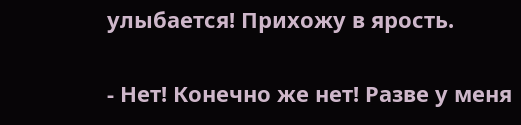улыбается! Прихожу в ярость.

- Нет! Конечно же нет! Разве у меня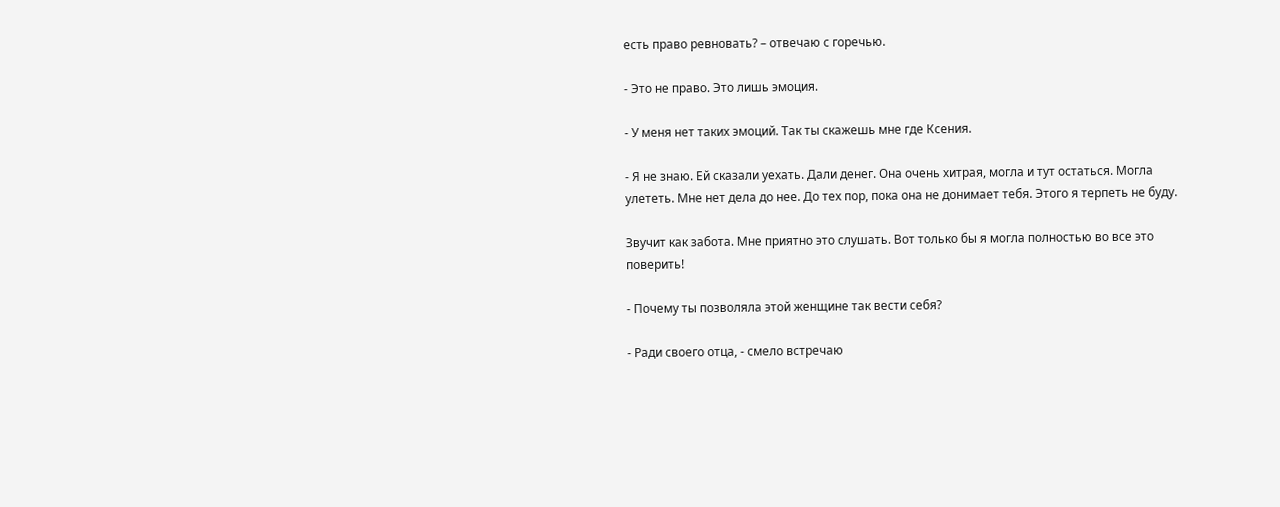есть право ревновать? – отвечаю с горечью.

- Это не право. Это лишь эмоция.

- У меня нет таких эмоций. Так ты скажешь мне где Ксения.

- Я не знаю. Ей сказали уехать. Дали денег. Она очень хитрая, могла и тут остаться. Могла улететь. Мне нет дела до нее. До тех пор, пока она не донимает тебя. Этого я терпеть не буду.

Звучит как забота. Мне приятно это слушать. Вот только бы я могла полностью во все это поверить!

- Почему ты позволяла этой женщине так вести себя?

- Ради своего отца, - смело встречаю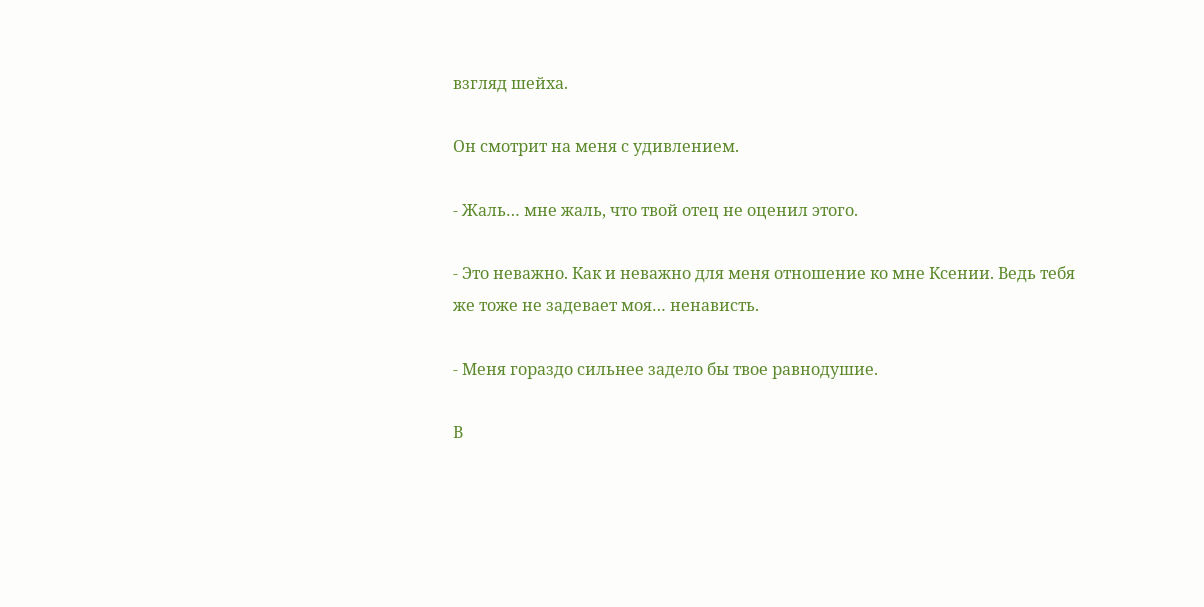взгляд шейха.

Он смотрит на меня с удивлением.

- Жаль… мне жаль, что твой отец не оценил этого.

- Это неважно. Как и неважно для меня отношение ко мне Ксении. Ведь тебя же тоже не задевает моя… ненависть.

- Меня гораздо сильнее задело бы твое равнодушие.

В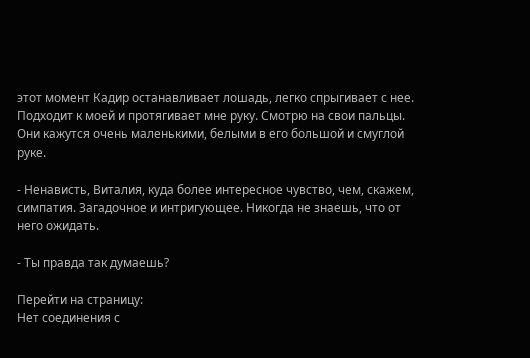этот момент Кадир останавливает лошадь, легко спрыгивает с нее. Подходит к моей и протягивает мне руку. Смотрю на свои пальцы. Они кажутся очень маленькими, белыми в его большой и смуглой руке.

- Ненависть, Виталия, куда более интересное чувство, чем, скажем, симпатия. Загадочное и интригующее. Никогда не знаешь, что от него ожидать.

- Ты правда так думаешь?

Перейти на страницу:
Нет соединения с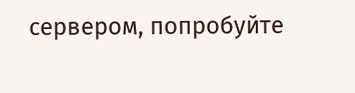сервером, попробуйте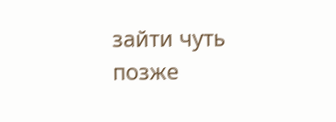зайти чуть позже